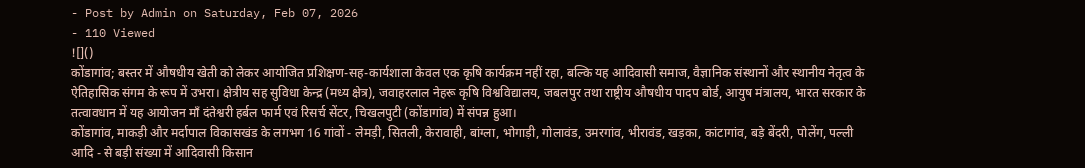- Post by Admin on Saturday, Feb 07, 2026
- 110 Viewed
![]()
कोंडागांव; बस्तर में औषधीय खेती को लेकर आयोजित प्रशिक्षण-सह-कार्यशाला केवल एक कृषि कार्यक्रम नहीं रहा, बल्कि यह आदिवासी समाज, वैज्ञानिक संस्थानों और स्थानीय नेतृत्व के ऐतिहासिक संगम के रूप में उभरा। क्षेत्रीय सह सुविधा केन्द्र (मध्य क्षेत्र), जवाहरलाल नेहरू कृषि विश्वविद्यालय, जबलपुर तथा राष्ट्रीय औषधीय पादप बोर्ड, आयुष मंत्रालय, भारत सरकार के तत्वावधान में यह आयोजन माँ दंतेश्वरी हर्बल फार्म एवं रिसर्च सेंटर, चिखलपुटी (कोंडागांव) में संपन्न हुआ।
कोंडागांव, माकड़ी और मर्दापाल विकासखंड के लगभग 16 गांवों - लेमड़ी, सितली, केरावाही, बांग्ला, भोगाड़ी, गोलावंड, उमरगांव, भीरावंड, खड़का, कांटागांव, बड़े बेंदरी, पोलेंग, पल्ली आदि - से बड़ी संख्या में आदिवासी किसान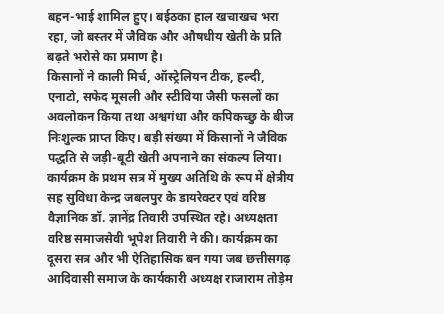बहन-भाई शामिल हुए। बईठका हाल खचाखच भरा रहा, जो बस्तर में जैविक और औषधीय खेती के प्रति बढ़ते भरोसे का प्रमाण है।
किसानों ने काली मिर्च, ऑस्ट्रेलियन टीक, हल्दी, एनाटो, सफेद मूसली और स्टीविया जैसी फसलों का अवलोकन किया तथा अश्वगंधा और कपिकच्छु के बीज निःशुल्क प्राप्त किए। बड़ी संख्या में किसानों ने जैविक पद्धति से जड़ी-बूटी खेती अपनाने का संकल्प लिया।
कार्यक्रम के प्रथम सत्र में मुख्य अतिथि के रूप में क्षेत्रीय सह सुविधा केन्द्र जबलपुर के डायरेक्टर एवं वरिष्ठ वैज्ञानिक डॉ. ज्ञानेंद्र तिवारी उपस्थित रहे। अध्यक्षता वरिष्ठ समाजसेवी भूपेश तिवारी ने की। कार्यक्रम का दूसरा सत्र और भी ऐतिहासिक बन गया जब छत्तीसगढ़ आदिवासी समाज के कार्यकारी अध्यक्ष राजाराम तोड़ेम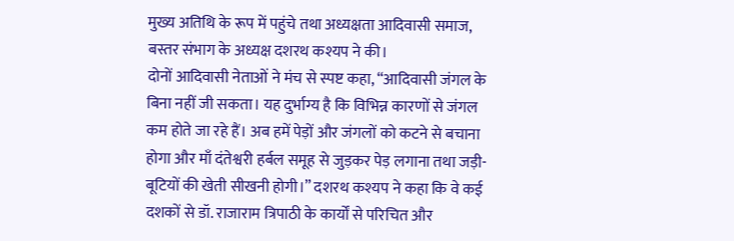मुख्य अतिथि के रूप में पहुंचे तथा अध्यक्षता आदिवासी समाज, बस्तर संभाग के अध्यक्ष दशरथ कश्यप ने की।
दोनों आदिवासी नेताओं ने मंच से स्पष्ट कहा, “आदिवासी जंगल के बिना नहीं जी सकता। यह दुर्भाग्य है कि विभिन्न कारणों से जंगल कम होते जा रहे हैं। अब हमें पेड़ों और जंगलों को कटने से बचाना होगा और माँ दंतेश्वरी हर्बल समूह से जुड़कर पेड़ लगाना तथा जड़ी-बूटियों की खेती सीखनी होगी।” दशरथ कश्यप ने कहा कि वे कई दशकों से डॉ. राजाराम त्रिपाठी के कार्यों से परिचित और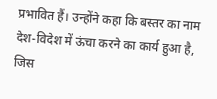प्रभावित हैं। उन्होंने कहा कि बस्तर का नाम देश-विदेश में ऊंचा करने का कार्य हुआ है, जिस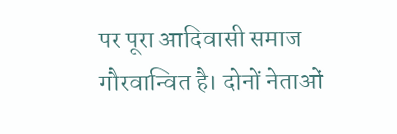पर पूरा आदिवासी समाज गौरवान्वित है। दोनों नेताओं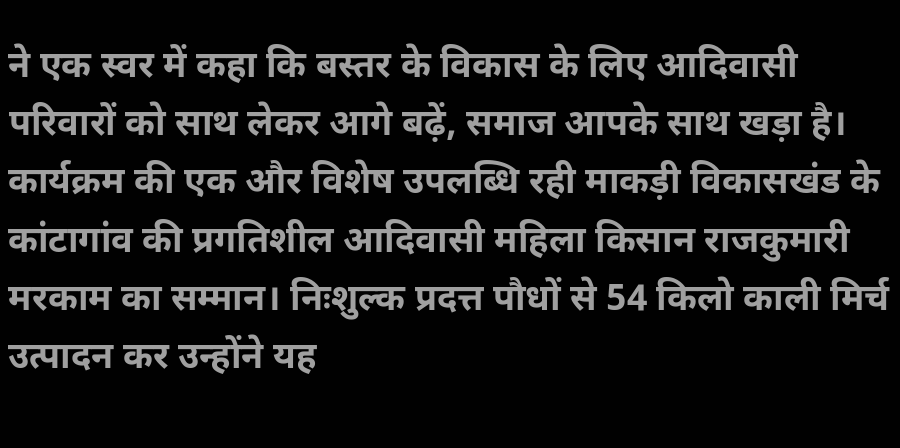ने एक स्वर में कहा कि बस्तर के विकास के लिए आदिवासी परिवारों को साथ लेकर आगे बढ़ें, समाज आपके साथ खड़ा है।
कार्यक्रम की एक और विशेष उपलब्धि रही माकड़ी विकासखंड के कांटागांव की प्रगतिशील आदिवासी महिला किसान राजकुमारी मरकाम का सम्मान। निःशुल्क प्रदत्त पौधों से 54 किलो काली मिर्च उत्पादन कर उन्होंने यह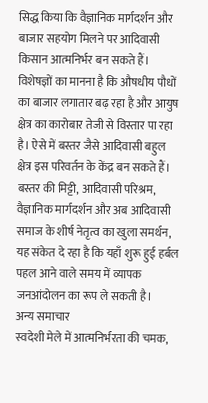सिद्ध किया कि वैज्ञानिक मार्गदर्शन और बाजार सहयोग मिलने पर आदिवासी किसान आत्मनिर्भर बन सकते हैं। विशेषज्ञों का मानना है कि औषधीय पौधों का बाजार लगातार बढ़ रहा है और आयुष क्षेत्र का कारोबार तेजी से विस्तार पा रहा है। ऐसे में बस्तर जैसे आदिवासी बहुल क्षेत्र इस परिवर्तन के केंद्र बन सकते हैं।
बस्तर की मिट्टी, आदिवासी परिश्रम, वैज्ञानिक मार्गदर्शन और अब आदिवासी समाज के शीर्ष नेतृत्व का खुला समर्थन, यह संकेत दे रहा है कि यहाँ शुरू हुई हर्बल पहल आने वाले समय में व्यापक जनआंदोलन का रूप ले सकती है।
अन्य समाचार
स्वदेशी मेले में आत्मनिर्भरता की चमक,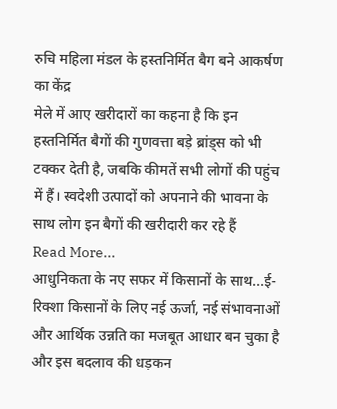रुचि महिला मंडल के हस्तनिर्मित बैग बने आकर्षण का केंद्र
मेले में आए खरीदारों का कहना है कि इन हस्तनिर्मित बैगों की गुणवत्ता बड़े ब्रांड्स को भी टक्कर देती है, जबकि कीमतें सभी लोगों की पहुंच में हैं। स्वदेशी उत्पादों को अपनाने की भावना के साथ लोग इन बैगों की खरीदारी कर रहे हैं
Read More...
आधुनिकता के नए सफर में किसानों के साथ...ई-रिक्शा किसानों के लिए नई ऊर्जा, नई संभावनाओं और आर्थिक उन्नति का मजबूत आधार बन चुका है और इस बदलाव की धड़कन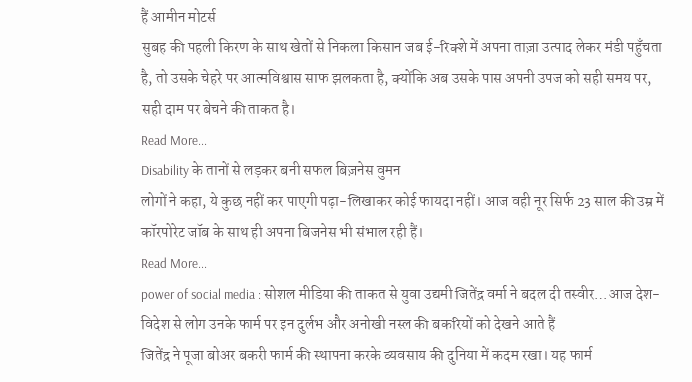हैं आमीन मोटर्स
सुबह की पहली किरण के साथ खेतों से निकला किसान जब ई-रिक्शे में अपना ताज़ा उत्पाद लेकर मंडी पहुँचता है, तो उसके चेहरे पर आत्मविश्वास साफ झलकता है, क्योंकि अब उसके पास अपनी उपज को सही समय पर, सही दाम पर बेचने की ताकत है।
Read More...
Disability के तानों से लड़कर बनी सफल बिज़नेस वुमन
लोगों ने कहा, ये कुछ नहीं कर पाएगी पढ़ा-लिखाकर कोई फायदा नहीं। आज वही नूर सिर्फ 23 साल की उम्र में कॉरपोरेट जॉब के साथ ही अपना बिजनेस भी संभाल रही हैं।
Read More...
power of social media : सोशल मीडिया की ताकत से युवा उद्यमी जितेंद्र वर्मा ने बदल दी तस्वीर…आज देश-विदेश से लोग उनके फार्म पर इन दुर्लभ और अनोखी नस्ल की बकरियों को देखने आते हैं
जितेंद्र ने पूजा बोअर बकरी फार्म की स्थापना करके व्यवसाय की दुनिया में कदम रखा। यह फार्म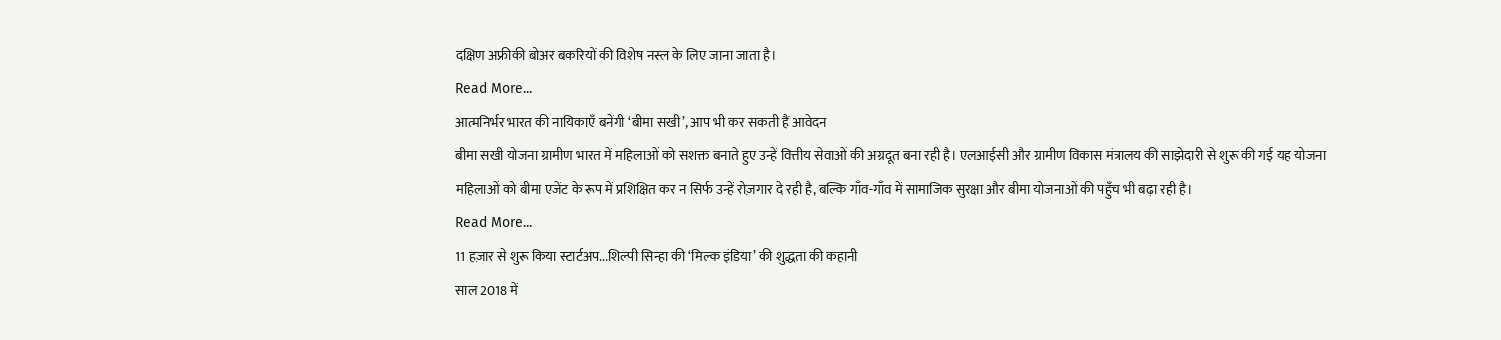दक्षिण अफ्रीकी बोअर बकरियों की विशेष नस्ल के लिए जाना जाता है।
Read More...
आत्मनिर्भर भारत की नायिकाएँ बनेंगी ‘बीमा सखी’, आप भी कर सकती हैं आवेदन
बीमा सखी योजना ग्रामीण भारत में महिलाओं को सशक्त बनाते हुए उन्हें वित्तीय सेवाओं की अग्रदूत बना रही है। एलआईसी और ग्रामीण विकास मंत्रालय की साझेदारी से शुरू की गई यह योजना महिलाओं को बीमा एजेंट के रूप में प्रशिक्षित कर न सिर्फ उन्हें रोज़गार दे रही है, बल्कि गाँव-गाँव में सामाजिक सुरक्षा और बीमा योजनाओं की पहुँच भी बढ़ा रही है।
Read More...
11 हज़ार से शुरू किया स्टार्टअप...शिल्पी सिन्हा की ‘मिल्क इंडिया’ की शुद्धता की कहानी
साल 2018 में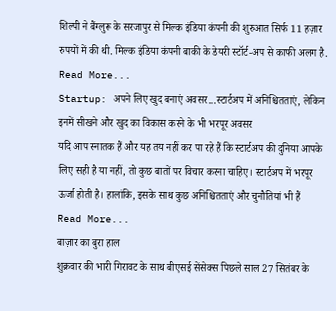शिल्पी ने बैंग्लुरू के सरजापुर से मिल्क इंडिया कंपनी की शुरुआत सिर्फ 11 हज़ार रुपयों में की थी. मिल्क इंडिया कंपनी बाकी के डेयरी स्टॉर्ट-अप से काफी अलग है.
Read More...
Startup: अपने लिए खुद बनाएं अवसर...स्टार्टअप में अनिश्चितताएं, लेकिन इनमें सीखने और खुद का विकास करने के भी भरपूर अवसर
यदि आप स्नातक हैं और यह तय नहीं कर पा रहे हैं कि स्टार्टअप की दुनिया आपके लिए सही है या नहीं, तो कुछ बातों पर विचार करना चाहिए। स्टार्टअप में भरपूर ऊर्जा होती है। हालांकि, इसके साथ कुछ अनिश्चितताएं और चुनौतियां भी हैं
Read More...
बाज़ार का बुरा हाल
शुक्रवार की भारी गिरावट के साथ बीएसई सेंसेक्स पिछले साल 27 सितंबर के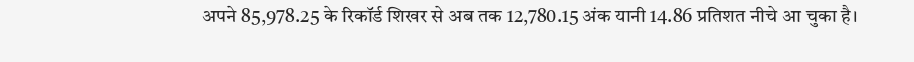अपने 85,978.25 के रिकॉर्ड शिखर से अब तक 12,780.15 अंक यानी 14.86 प्रतिशत नीचे आ चुका है।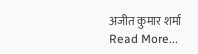अजीत कुमार शर्मा
Read More...